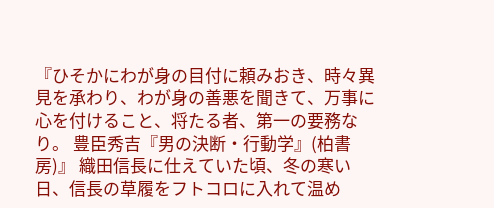『ひそかにわが身の目付に頼みおき、時々異見を承わり、わが身の善悪を聞きて、万事に心を付けること、将たる者、第一の要務なり。 豊臣秀吉『男の決断・行動学』(柏書房)』 織田信長に仕えていた頃、冬の寒い日、信長の草履をフトコロに入れて温め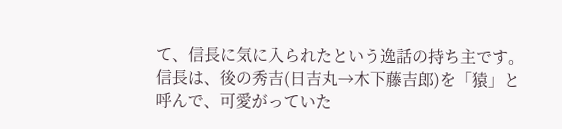て、信長に気に入られたという逸話の持ち主です。 信長は、後の秀吉(日吉丸→木下藤吉郎)を「猿」と呼んで、可愛がっていた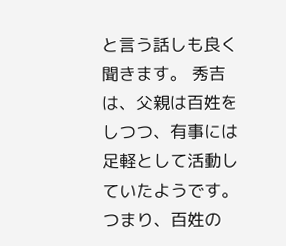と言う話しも良く聞きます。 秀吉は、父親は百姓をしつつ、有事には足軽として活動していたようです。 つまり、百姓の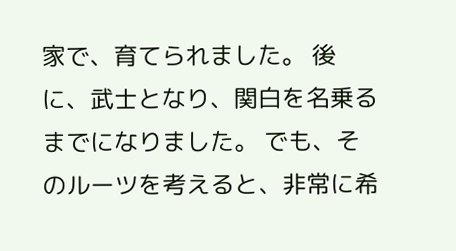家で、育てられました。 後に、武士となり、関白を名乗るまでになりました。 でも、そのルーツを考えると、非常に希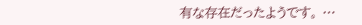有な存在だったようです。 …